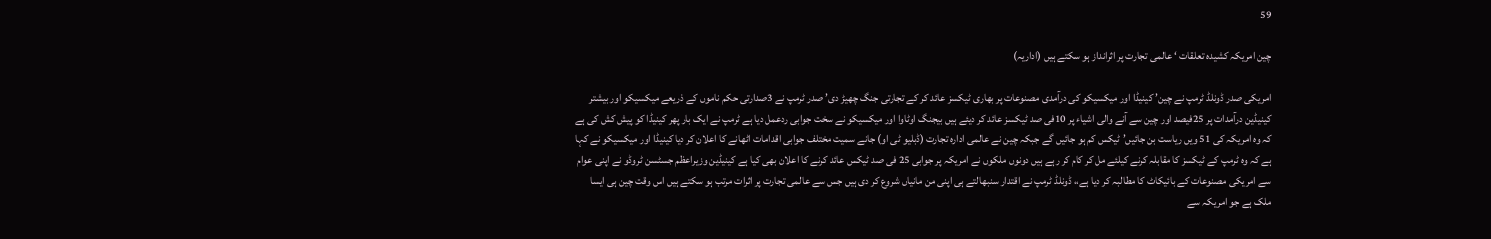59

چین امریکہ کشیدہ تعلقات ‘ عالمی تجارت پر اثرانداز ہو سکتے ہیں (اداریہ)

امریکی صدر ڈونلڈ ٹرمپ نے چین’ کینیڈا اور میکسیکو کی درآمدی مصنوعات پر بھاری ٹیکسز عائد کر کے تجارتی جنگ چھیڑ دی’ صدر ٹرمپ نے 3صدارتی حکم ناموں کے ذریعے میکسیکو اور بیشتر کینیڈین درآمدات پر 25فیصد اور چین سے آنے والی اشیاء پر 10فی صد ٹیکسز عائد کر دیئے ہیں بیجنگ اوٹاوا اور میکسیکو نے سخت جوابی ردعمل دیا ہے ٹرمپ نے ایک بار پھر کینیڈا کو پیش کش کی ہے کہ وہ امریکہ کی 51 ویں ریاست بن جائیں’ ٹیکس کم ہو جائیں گے جبکہ چین نے عالمی ادارہ تجارت (ڈبلیو ٹی او) جانے سمیت مختلف جوابی اقدامات اٹھانے کا اعلان کر دیا کینیڈا اور میکسیکو نے کہا ہے کہ وہ ٹرمپ کے ٹیکسز کا مقابلہ کرنے کیلئے مل کر کام کر رہے ہیں دونوں ملکوں نے امریکہ پر جوابی 25 فی صد ٹیکس عائد کرنے کا اعلان بھی کیا ہے کینیڈین وزیراعظم جسٹسن ٹروڈو نے اپنی عوام سے امریکی مصنوعات کے بائیکاٹ کا مطالبہ کر دیا ہے،، ڈونلڈ ٹرمپ نے اقتدار سنبھالتے ہی اپنی من مانیاں شروع کر دی ہیں جس سے عالمی تجارت پر اثرات مرتب ہو سکتے ہیں اس وقت چین ہی ایسا ملک ہے جو امریکہ سے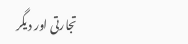تجارتی اور دیگر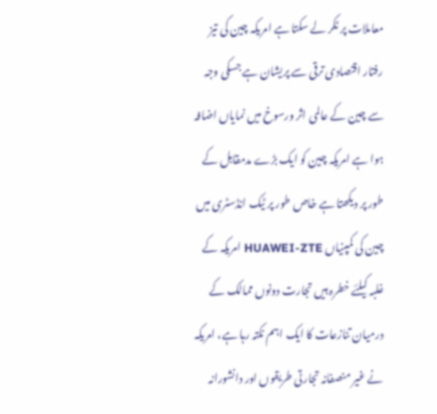معاملات پر ٹکر لے سکتا ہے امریکہ چین کی تیز رفتار اقتصادی ترقی سے پریشان ہے جسکی وجہ سے چین کے عالمی اثر ورسوخ میں نمایاں اضافہ ہوا ہے امریکہ چین کو ایک بڑے مدمقابل کے طور پر دیکھتا ہے خاص طور پر ٹیک انڈسٹری میں چین کی کمپنیاں HUAWEI-ZTE امریکہ کے غلبہ کیلئے خطرہ ہیں تجارت دونوں ممالک کے درمیان تنازعات کا ایک اہم نکتہ رہا ہے، امریکہ نے غیر منصفانہ تجارتی طریقوں اور دانشورانہ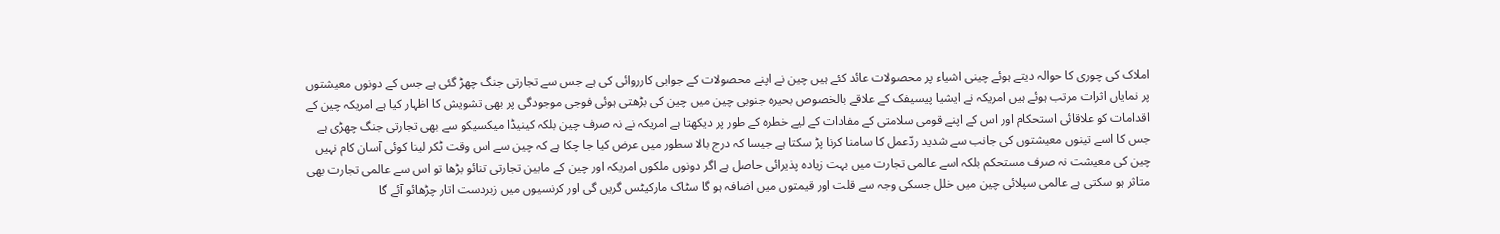املاک کی چوری کا حوالہ دیتے ہوئے چینی اشیاء پر محصولات عائد کئے ہیں چین نے اپنے محصولات کے جوابی کارروائی کی ہے جس سے تجارتی جنگ چھڑ گئی ہے جس کے دونوں معیشتوں پر نمایاں اثرات مرتب ہوئے ہیں امریکہ نے ایشیا پیسیفک کے علاقے بالخصوص بحیرہ جنوبی چین میں چین کی بڑھتی ہوئی فوجی موجودگی پر بھی تشویش کا اظہار کیا ہے امریکہ چین کے اقدامات کو علاقائی استحکام اور اس کے اپنے قومی سلامتی کے مفادات کے لیے خطرہ کے طور پر دیکھتا ہے امریکہ نے نہ صرف چین بلکہ کینیڈا میکسیکو سے بھی تجارتی جنگ چھڑی ہے جس کا اسے تینوں معیشتوں کی جانب سے شدید ردّعمل کا سامنا کرنا پڑ سکتا ہے جیسا کہ درج بالا سطور میں عرض کیا جا چکا ہے کہ چین سے اس وقت ٹکر لینا کوئی آسان کام نہیں چین کی معیشت نہ صرف مستحکم بلکہ اسے عالمی تجارت میں بہت زیادہ پذیرائی حاصل ہے اگر دونوں ملکوں امریکہ اور چین کے مابین تجارتی تنائو بڑھا تو اس سے عالمی تجارت بھی متاثر ہو سکتی ہے عالمی سپلائی چین میں خلل جسکی وجہ سے قلت اور قیمتوں میں اضافہ ہو گا سٹاک مارکیٹس گریں گی اور کرنسیوں میں زبردست اتار چڑھائو آئے گا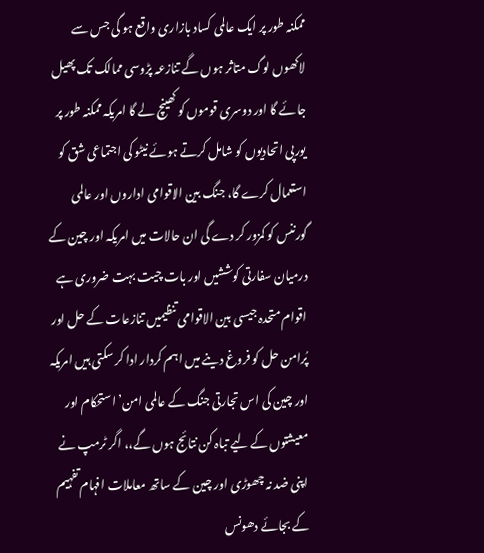ممکنہ طور پر ایک عالمی کساد بازاری واقع ہو گی جس سے لاکھوں لوگ متاثر ہوں گے تنازعہ پڑوسی ممالک تک پھیل جائے گا اور دوسری قوموں کو کھینچ لے گا امریکہ ممکنہ طور پر یورپی اتحادیوں کو شامل کرتے ہوئے نیٹو کی اجتماعی شق کو استعمال کرے گا، جنگ بین الاقوامی اداروں اور عالمی گورننس کو کمزور کر دے گی ان حالات میں امریکہ اور چین کے درمیان سفارتی کوششیں اور بات چیت بہت ضروری ہے اقوام متحدہ جیسی بین الاقوامی تنظیمیں تنازعات کے حل اور پُرامن حل کو فروغ دینے میں اہم کردار ادا کر سکتی ہیں امریکہ اور چین کی اس تجارتی جنگ کے عالمی امن’ استحکام اور معیشتوں کے لیے تباہ کن نتائج ہوں گے،، اگر ٹرمپ نے اپنی ضد نہ چھوڑی اور چین کے ساتھ معاملات افہام تفہیم کے بجائے دھونس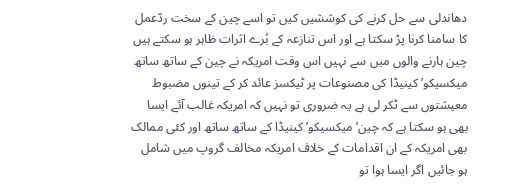دھاندلی سے حل کرنے کی کوششیں کیں تو اسے چین کے سخت ردّعمل کا سامنا کرنا پڑ سکتا ہے اور اس تنازعہ کے بُرے اثرات ظاہر ہو سکتے ہیں چین ہارنے والوں میں سے نہیں اس وقت امریکہ نے چین کے ساتھ ساتھ میکسیکو’ کینیڈا کی مصنوعات پر ٹیکسز عائد کر کے تینوں مضبوط معیشتوں سے ٹکر لی ہے یہ ضروری تو نہیں کہ امریکہ غالب آئے ایسا بھی ہو سکتا ہے کہ چین’ میکسیکو’ کینیڈا کے ساتھ ساتھ اور کئی ممالک بھی امریکہ کے ان اقدامات کے خلاف امریکہ مخالف گروپ میں شامل ہو جائیں اگر ایسا ہوا تو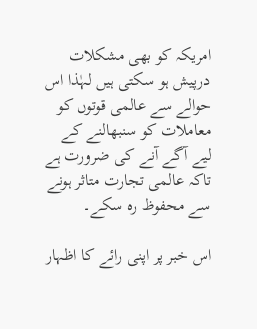امریکہ کو بھی مشکلات درپیش ہو سکتی ہیں لہٰذا اس حوالے سے عالمی قوتوں کو معاملات کو سنبھالنے کے لیے آگے آنے کی ضرورت ہے تاکہ عالمی تجارت متاثر ہونے سے محفوظ رہ سکے۔

اس خبر پر اپنی رائے کا اظہار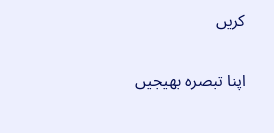کریں

اپنا تبصرہ بھیجیں